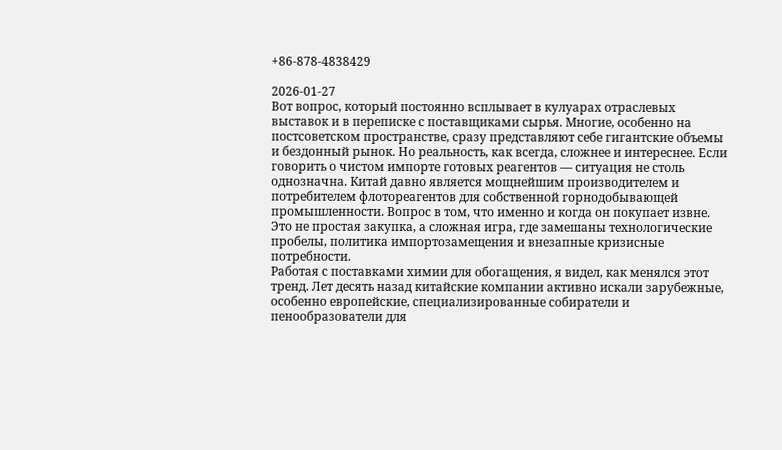+86-878-4838429

2026-01-27
Вот вопрос, который постоянно всплывает в кулуарах отраслевых выставок и в переписке с поставщиками сырья. Многие, особенно на постсоветском пространстве, сразу представляют себе гигантские объемы и бездонный рынок. Но реальность, как всегда, сложнее и интереснее. Если говорить о чистом импорте готовых реагентов — ситуация не столь однозначна. Китай давно является мощнейшим производителем и потребителем флотореагентов для собственной горнодобывающей промышленности. Вопрос в том, что именно и когда он покупает извне. Это не простая закупка, а сложная игра, где замешаны технологические пробелы, политика импортозамещения и внезапные кризисные потребности.
Работая с поставками химии для обогащения, я видел, как менялся этот тренд. Лет десять назад китайские компании активно искали зарубежные, особенно европейские, специализированные собиратели и пенообразователи для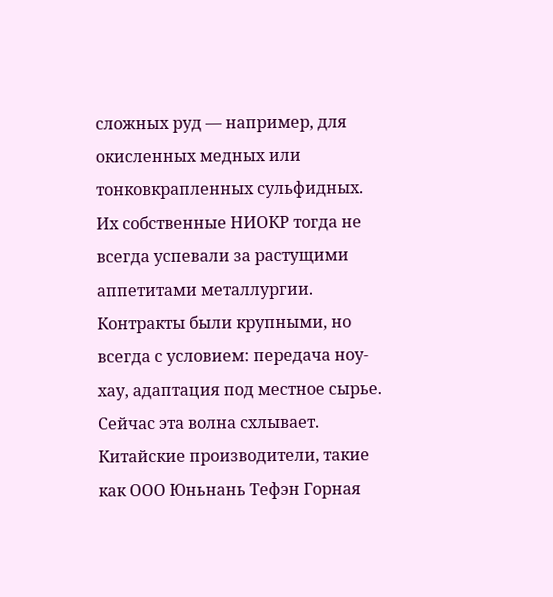сложных руд — например, для окисленных медных или тонковкрапленных сульфидных. Их собственные НИОКР тогда не всегда успевали за растущими аппетитами металлургии. Контракты были крупными, но всегда с условием: передача ноу-хау, адаптация под местное сырье.
Сейчас эта волна схлывает. Китайские производители, такие как ООО Юньнань Тефэн Горная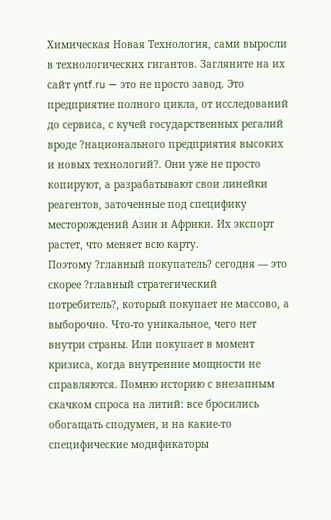Химическая Новая Технология, сами выросли в технологических гигантов. Загляните на их сайт yntf.ru — это не просто завод. Это предприятие полного цикла, от исследований до сервиса, с кучей государственных регалий вроде ?национального предприятия высоких и новых технологий?. Они уже не просто копируют, а разрабатывают свои линейки реагентов, заточенные под специфику месторождений Азии и Африки. Их экспорт растет, что меняет всю карту.
Поэтому ?главный покупатель? сегодня — это скорее ?главный стратегический потребитель?, который покупает не массово, а выборочно. Что-то уникальное, чего нет внутри страны. Или покупает в момент кризиса, когда внутренние мощности не справляются. Помню историю с внезапным скачком спроса на литий: все бросились обогащать сподумен, и на какие-то специфические модификаторы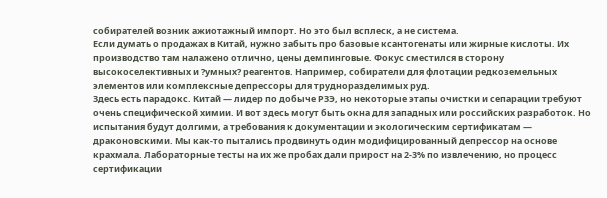собирателей возник ажиотажный импорт. Но это был всплеск, а не система.
Если думать о продажах в Китай, нужно забыть про базовые ксантогенаты или жирные кислоты. Их производство там налажено отлично, цены демпинговые. Фокус сместился в сторону высокоселективных и ?умных? реагентов. Например, собиратели для флотации редкоземельных элементов или комплексные депрессоры для трудноразделимых руд.
Здесь есть парадокс. Китай — лидер по добыче РЗЭ, но некоторые этапы очистки и сепарации требуют очень специфической химии. И вот здесь могут быть окна для западных или российских разработок. Но испытания будут долгими, а требования к документации и экологическим сертификатам — драконовскими. Мы как-то пытались продвинуть один модифицированный депрессор на основе крахмала. Лабораторные тесты на их же пробах дали прирост на 2-3% по извлечению, но процесс сертификации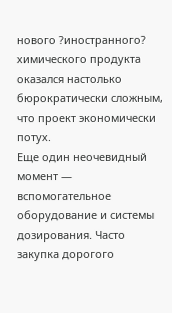нового ?иностранного? химического продукта оказался настолько бюрократически сложным, что проект экономически потух.
Еще один неочевидный момент — вспомогательное оборудование и системы дозирования. Часто закупка дорогого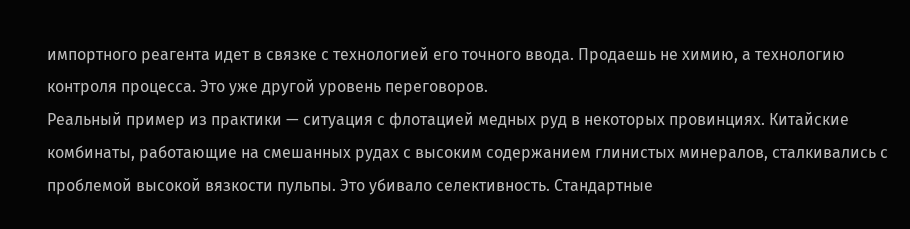импортного реагента идет в связке с технологией его точного ввода. Продаешь не химию, а технологию контроля процесса. Это уже другой уровень переговоров.
Реальный пример из практики — ситуация с флотацией медных руд в некоторых провинциях. Китайские комбинаты, работающие на смешанных рудах с высоким содержанием глинистых минералов, сталкивались с проблемой высокой вязкости пульпы. Это убивало селективность. Стандартные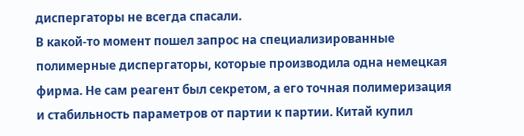диспергаторы не всегда спасали.
В какой-то момент пошел запрос на специализированные полимерные диспергаторы, которые производила одна немецкая фирма. Не сам реагент был секретом, а его точная полимеризация и стабильность параметров от партии к партии. Китай купил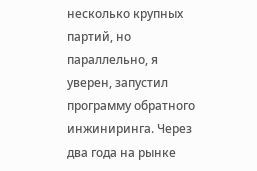несколько крупных партий, но параллельно, я уверен, запустил программу обратного инжиниринга. Через два года на рынке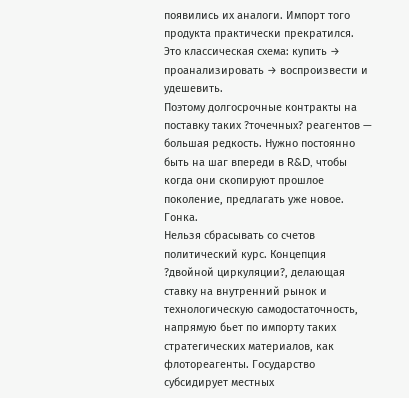появились их аналоги. Импорт того продукта практически прекратился. Это классическая схема: купить → проанализировать → воспроизвести и удешевить.
Поэтому долгосрочные контракты на поставку таких ?точечных? реагентов — большая редкость. Нужно постоянно быть на шаг впереди в R&D, чтобы когда они скопируют прошлое поколение, предлагать уже новое. Гонка.
Нельзя сбрасывать со счетов политический курс. Концепция ?двойной циркуляции?, делающая ставку на внутренний рынок и технологическую самодостаточность, напрямую бьет по импорту таких стратегических материалов, как флотореагенты. Государство субсидирует местных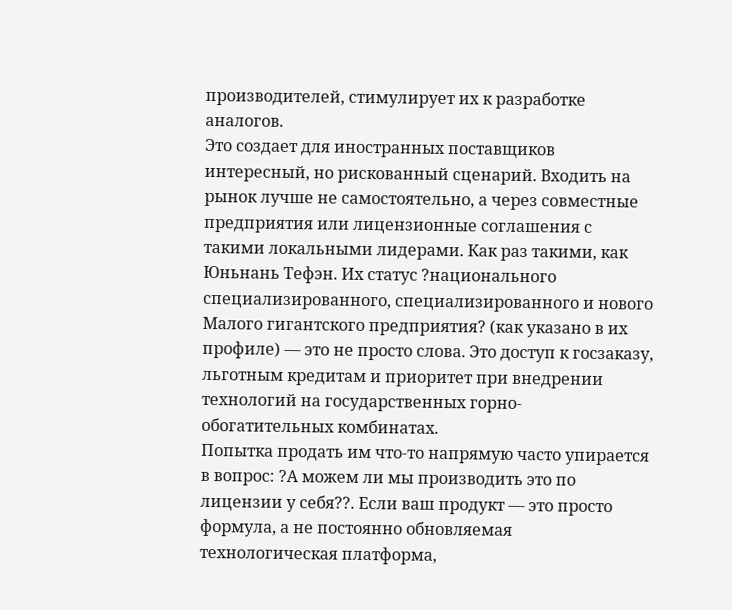производителей, стимулирует их к разработке аналогов.
Это создает для иностранных поставщиков интересный, но рискованный сценарий. Входить на рынок лучше не самостоятельно, а через совместные предприятия или лицензионные соглашения с такими локальными лидерами. Как раз такими, как Юньнань Тефэн. Их статус ?национального специализированного, специализированного и нового Малого гигантского предприятия? (как указано в их профиле) — это не просто слова. Это доступ к госзаказу, льготным кредитам и приоритет при внедрении технологий на государственных горно-обогатительных комбинатах.
Попытка продать им что-то напрямую часто упирается в вопрос: ?А можем ли мы производить это по лицензии у себя??. Если ваш продукт — это просто формула, а не постоянно обновляемая технологическая платформа,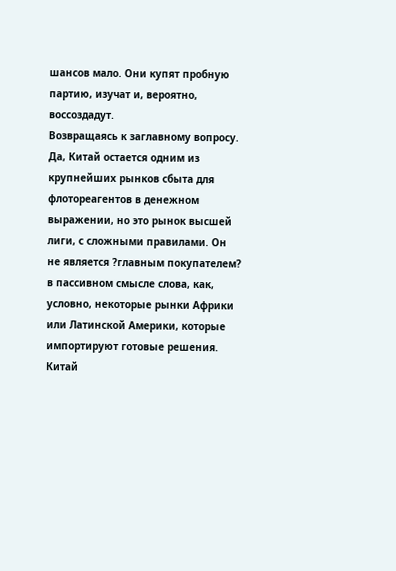шансов мало. Они купят пробную партию, изучат и, вероятно, воссоздадут.
Возвращаясь к заглавному вопросу. Да, Китай остается одним из крупнейших рынков сбыта для флотореагентов в денежном выражении, но это рынок высшей лиги, с сложными правилами. Он не является ?главным покупателем? в пассивном смысле слова, как, условно, некоторые рынки Африки или Латинской Америки, которые импортируют готовые решения.
Китай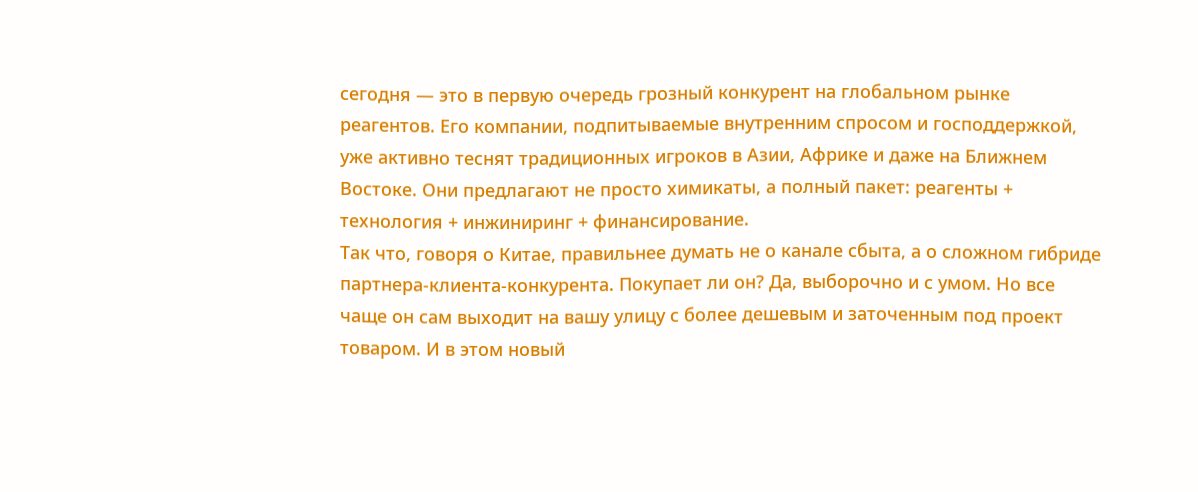сегодня — это в первую очередь грозный конкурент на глобальном рынке реагентов. Его компании, подпитываемые внутренним спросом и господдержкой, уже активно теснят традиционных игроков в Азии, Африке и даже на Ближнем Востоке. Они предлагают не просто химикаты, а полный пакет: реагенты + технология + инжиниринг + финансирование.
Так что, говоря о Китае, правильнее думать не о канале сбыта, а о сложном гибриде партнера-клиента-конкурента. Покупает ли он? Да, выборочно и с умом. Но все чаще он сам выходит на вашу улицу с более дешевым и заточенным под проект товаром. И в этом новый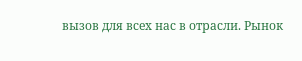вызов для всех нас в отрасли. Рынок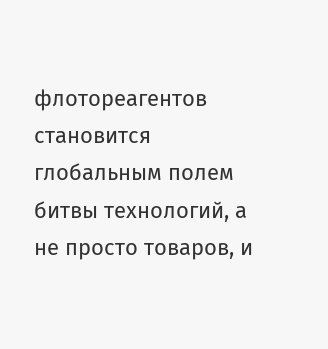флотореагентов становится глобальным полем битвы технологий, а не просто товаров, и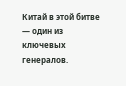Китай в этой битве — один из ключевых генералов.